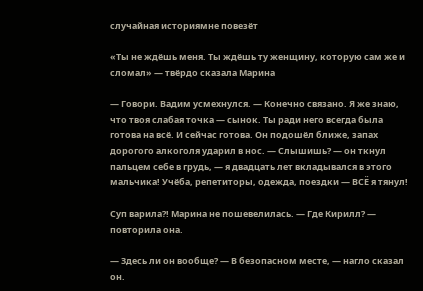случайная историямне повезёт

«Ты не ждёшь меня. Ты ждёшь ту женщину, которую сам же и сломал» — твёрдо сказала Марина

— Говори. Вадим усмехнулся. — Конечно связано. Я же знаю, что твоя слабая точка — сынок. Ты ради него всегда была готова на всё. И сейчас готова. Он подошёл ближе, запах дорогого алкоголя ударил в нос. — Слышишь? — он ткнул пальцем себе в грудь, — я двадцать лет вкладывался в этого мальчика! Учёба, репетиторы, одежда, поездки — ВСЁ я тянул!

Суп варила?! Марина не пошевелилась. — Где Кирилл? — повторила она.

— Здесь ли он вообще? — В безопасном месте, — нагло сказал он.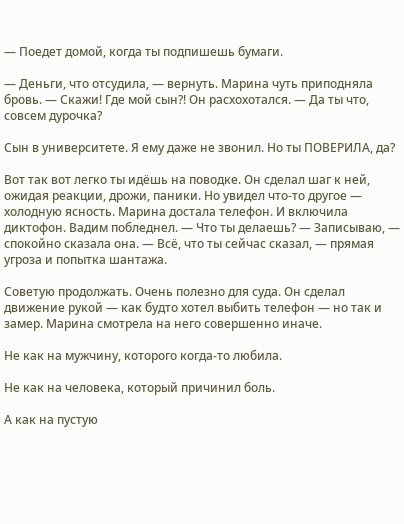— Поедет домой, когда ты подпишешь бумаги.

— Деньги, что отсудила, — вернуть. Марина чуть приподняла бровь. — Скажи! Где мой сын?! Он расхохотался. — Да ты что, совсем дурочка?

Сын в университете. Я ему даже не звонил. Но ты ПОВЕРИЛА, да?

Вот так вот легко ты идёшь на поводке. Он сделал шаг к ней, ожидая реакции, дрожи, паники. Но увидел что-то другое — холодную ясность. Марина достала телефон. И включила диктофон. Вадим побледнел. — Что ты делаешь? — Записываю, — спокойно сказала она. — Всё, что ты сейчас сказал, — прямая угроза и попытка шантажа.

Советую продолжать. Очень полезно для суда. Он сделал движение рукой — как будто хотел выбить телефон — но так и замер. Марина смотрела на него совершенно иначе.

Не как на мужчину, которого когда-то любила.

Не как на человека, который причинил боль.

А как на пустую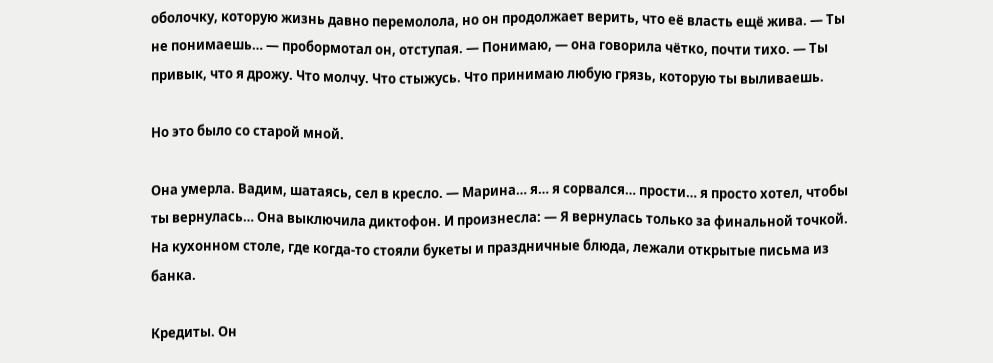оболочку, которую жизнь давно перемолола, но он продолжает верить, что её власть ещё жива. — Ты не понимаешь… — пробормотал он, отступая. — Понимаю, — она говорила чётко, почти тихо. — Ты привык, что я дрожу. Что молчу. Что стыжусь. Что принимаю любую грязь, которую ты выливаешь.

Но это было со старой мной.

Она умерла. Вадим, шатаясь, сел в кресло. — Марина… я… я сорвался… прости… я просто хотел, чтобы ты вернулась… Она выключила диктофон. И произнесла: — Я вернулась только за финальной точкой. На кухонном столе, где когда-то стояли букеты и праздничные блюда, лежали открытые письма из банка.

Кредиты. Он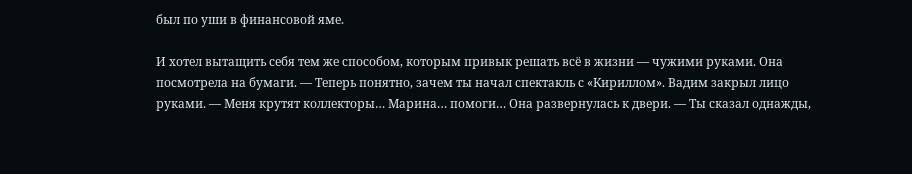был по уши в финансовой яме.

И хотел вытащить себя тем же способом, которым привык решать всё в жизни — чужими руками. Она посмотрела на бумаги. — Теперь понятно, зачем ты начал спектакль с «Кириллом». Вадим закрыл лицо руками. — Меня крутят коллекторы… Марина… помоги… Она развернулась к двери. — Ты сказал однажды,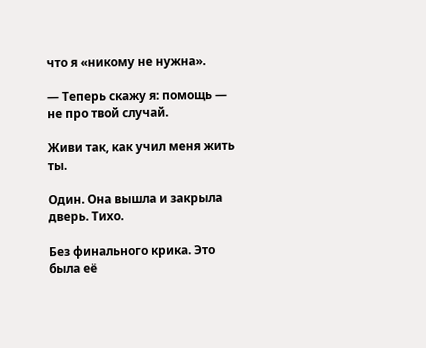что я «никому не нужна».

— Теперь скажу я: помощь — не про твой случай.

Живи так, как учил меня жить ты.

Один. Она вышла и закрыла дверь. Тихо.

Без финального крика. Это была её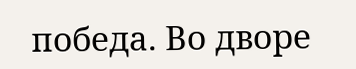победа. Во дворе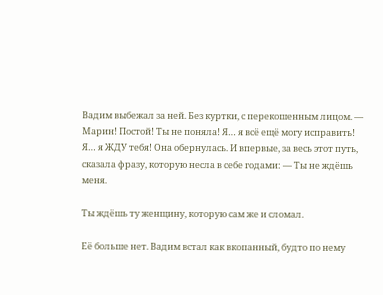Вадим выбежал за ней. Без куртки, с перекошенным лицом. — Марин! Постой! Ты не поняла! Я… я всё ещё могу исправить! Я… я ЖДУ тебя! Она обернулась. И впервые, за весь этот путь, сказала фразу, которую несла в себе годами: — Ты не ждёшь меня.

Ты ждёшь ту женщину, которую сам же и сломал.

Её больше нет. Вадим встал как вкопанный, будто по нему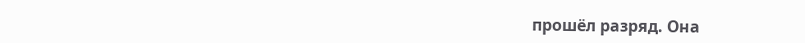прошёл разряд. Она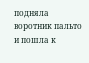подняла воротник пальто и пошла к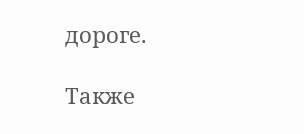дороге.

Также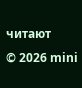читают
© 2026 mini